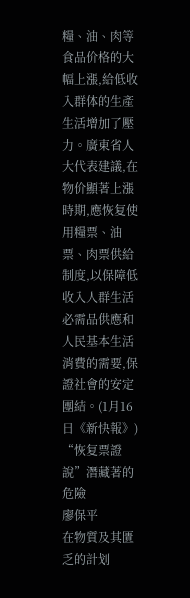糧、油、肉等食品价格的大幅上漲,給低收入群体的生產生活增加了壓力。廣東省人大代表建議,在物价顯著上漲時期,應恢复使用糧票、油票、肉票供給制度,以保障低收入人群生活必需品供應和人民基本生活消費的需要,保證社會的安定團結。(1月16日《新快報》)
“恢复票證說”潛藏著的危險
廖保平
在物質及其匱乏的計划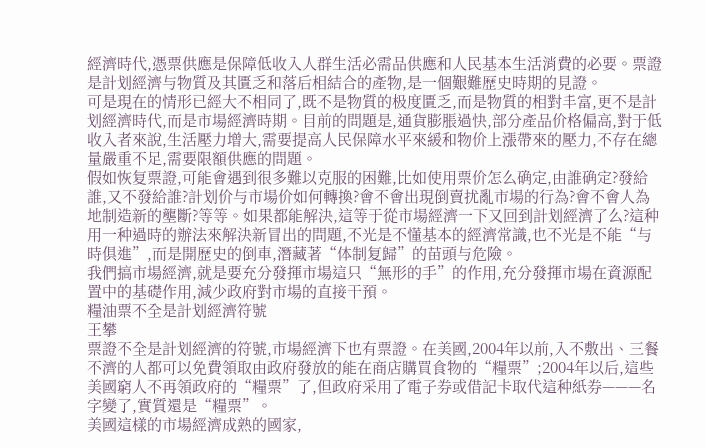經濟時代,憑票供應是保障低收入人群生活必需品供應和人民基本生活消費的必要。票證是計划經濟与物質及其匱乏和落后相結合的產物,是一個艱難歷史時期的見證。
可是現在的情形已經大不相同了,既不是物質的极度匱乏,而是物質的相對丰富,更不是計划經濟時代,而是市場經濟時期。目前的問題是,通貨膨脹過快,部分產品价格偏高,對于低收入者來說,生活壓力增大,需要提高人民保障水平來緩和物价上漲帶來的壓力,不存在總量嚴重不足,需要限額供應的問題。
假如恢复票證,可能會遇到很多難以克服的困難,比如使用票价怎么确定,由誰确定?發給誰,又不發給誰?計划价与市場价如何轉換?會不會出現倒賣扰亂市場的行為?會不會人為地制造新的壟斷?等等。如果都能解決,這等于從市場經濟一下又回到計划經濟了么?這种用一种過時的辦法來解決新冒出的問題,不光是不懂基本的經濟常識,也不光是不能“与時俱進”,而是開歷史的倒車,潛藏著“体制复歸”的苗頭与危險。
我們搞市場經濟,就是要充分發揮市場這只“無形的手”的作用,充分發揮市場在資源配置中的基礎作用,減少政府對市場的直接干預。
糧油票不全是計划經濟符號
王攀
票證不全是計划經濟的符號,市場經濟下也有票證。在美國,2004年以前,入不敷出、三餐不濟的人都可以免費領取由政府發放的能在商店購買食物的“糧票”;2004年以后,這些美國窮人不再領政府的“糧票”了,但政府采用了電子券或借記卡取代這种紙券———名字變了,實質還是“糧票”。
美國這樣的市場經濟成熟的國家,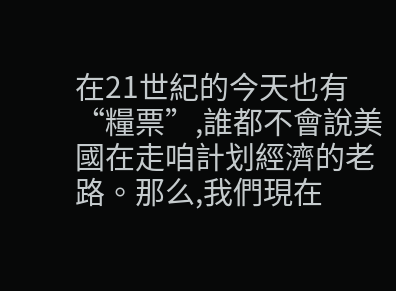在21世紀的今天也有“糧票”,誰都不會說美國在走咱計划經濟的老路。那么,我們現在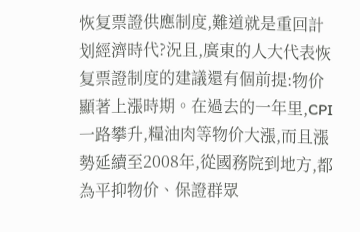恢复票證供應制度,難道就是重回計划經濟時代?況且,廣東的人大代表恢复票證制度的建議還有個前提:物价顯著上漲時期。在過去的一年里,CPI一路攀升,糧油肉等物价大漲,而且漲勢延續至2008年,從國務院到地方,都為平抑物价、保證群眾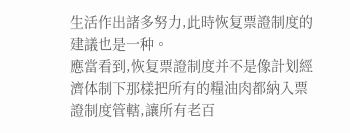生活作出諸多努力,此時恢复票證制度的建議也是一种。
應當看到,恢复票證制度并不是像計划經濟体制下那樣把所有的糧油肉都納入票證制度管轄,讓所有老百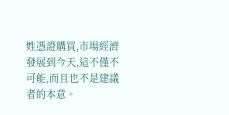姓憑證購買,市場經濟發展到今天,這不僅不可能,而且也不是建議者的本意。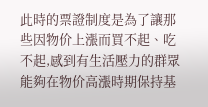此時的票證制度是為了讓那些因物价上漲而買不起、吃不起,感到有生活壓力的群眾能夠在物价高漲時期保持基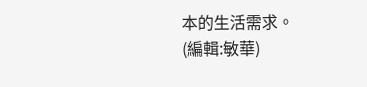本的生活需求。
(編輯:敏華)